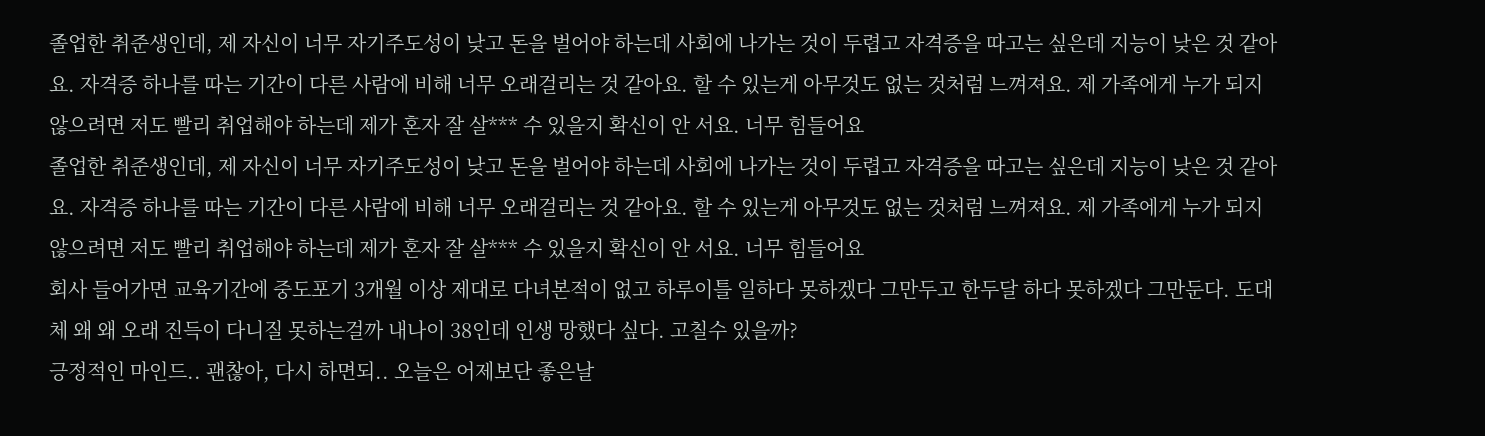졸업한 취준생인데, 제 자신이 너무 자기주도성이 낮고 돈을 벌어야 하는데 사회에 나가는 것이 두렵고 자격증을 따고는 싶은데 지능이 낮은 것 같아요. 자격증 하나를 따는 기간이 다른 사람에 비해 너무 오래걸리는 것 같아요. 할 수 있는게 아무것도 없는 것처럼 느껴져요. 제 가족에게 누가 되지 않으려면 저도 빨리 취업해야 하는데 제가 혼자 잘 살*** 수 있을지 확신이 안 서요. 너무 힘들어요
졸업한 취준생인데, 제 자신이 너무 자기주도성이 낮고 돈을 벌어야 하는데 사회에 나가는 것이 두렵고 자격증을 따고는 싶은데 지능이 낮은 것 같아요. 자격증 하나를 따는 기간이 다른 사람에 비해 너무 오래걸리는 것 같아요. 할 수 있는게 아무것도 없는 것처럼 느껴져요. 제 가족에게 누가 되지 않으려면 저도 빨리 취업해야 하는데 제가 혼자 잘 살*** 수 있을지 확신이 안 서요. 너무 힘들어요
회사 들어가면 교육기간에 중도포기 3개월 이상 제대로 다녀본적이 없고 하루이틀 일하다 못하겠다 그만두고 한두달 하다 못하겠다 그만둔다. 도대체 왜 왜 오래 진득이 다니질 못하는걸까 내나이 38인데 인생 망했다 싶다. 고칠수 있을까?
긍정적인 마인드.. 괜찮아, 다시 하면되.. 오늘은 어제보단 좋은날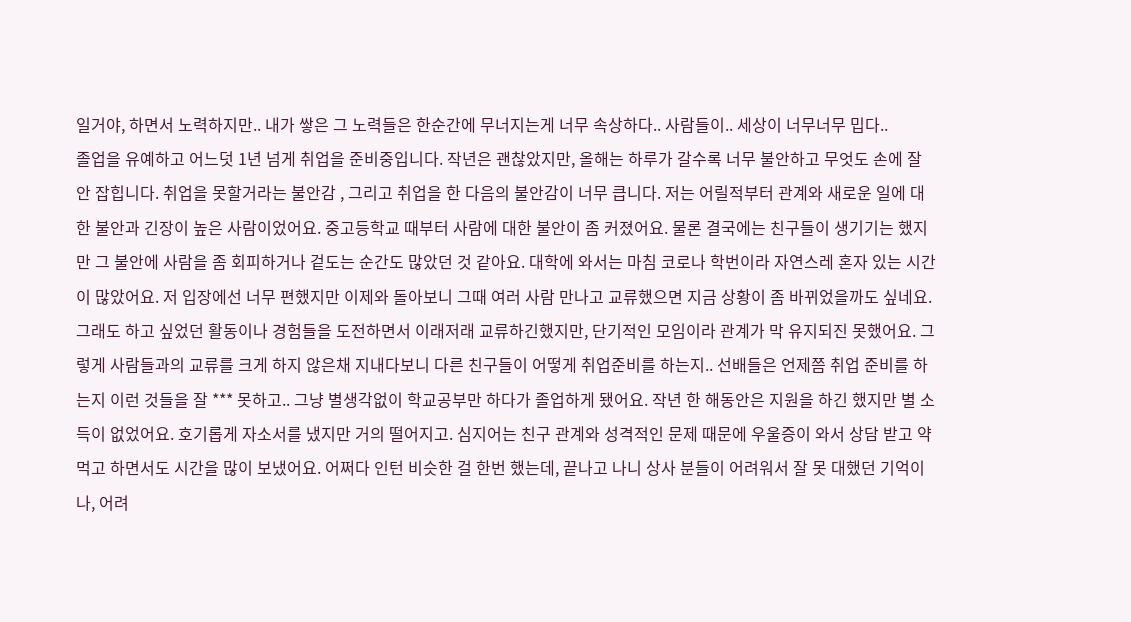일거야, 하면서 노력하지만.. 내가 쌓은 그 노력들은 한순간에 무너지는게 너무 속상하다.. 사람들이.. 세상이 너무너무 밉다..
졸업을 유예하고 어느덧 1년 넘게 취업을 준비중입니다. 작년은 괜찮았지만, 올해는 하루가 갈수록 너무 불안하고 무엇도 손에 잘 안 잡힙니다. 취업을 못할거라는 불안감 , 그리고 취업을 한 다음의 불안감이 너무 큽니다. 저는 어릴적부터 관계와 새로운 일에 대한 불안과 긴장이 높은 사람이었어요. 중고등학교 때부터 사람에 대한 불안이 좀 커졌어요. 물론 결국에는 친구들이 생기기는 했지만 그 불안에 사람을 좀 회피하거나 겉도는 순간도 많았던 것 같아요. 대학에 와서는 마침 코로나 학번이라 자연스레 혼자 있는 시간이 많았어요. 저 입장에선 너무 편했지만 이제와 돌아보니 그때 여러 사람 만나고 교류했으면 지금 상황이 좀 바뀌었을까도 싶네요. 그래도 하고 싶었던 활동이나 경험들을 도전하면서 이래저래 교류하긴했지만, 단기적인 모임이라 관계가 막 유지되진 못했어요. 그렇게 사람들과의 교류를 크게 하지 않은채 지내다보니 다른 친구들이 어떻게 취업준비를 하는지.. 선배들은 언제쯤 취업 준비를 하는지 이런 것들을 잘 *** 못하고.. 그냥 별생각없이 학교공부만 하다가 졸업하게 됐어요. 작년 한 해동안은 지원을 하긴 했지만 별 소득이 없었어요. 호기롭게 자소서를 냈지만 거의 떨어지고. 심지어는 친구 관계와 성격적인 문제 때문에 우울증이 와서 상담 받고 약 먹고 하면서도 시간을 많이 보냈어요. 어쩌다 인턴 비슷한 걸 한번 했는데, 끝나고 나니 상사 분들이 어려워서 잘 못 대했던 기억이나, 어려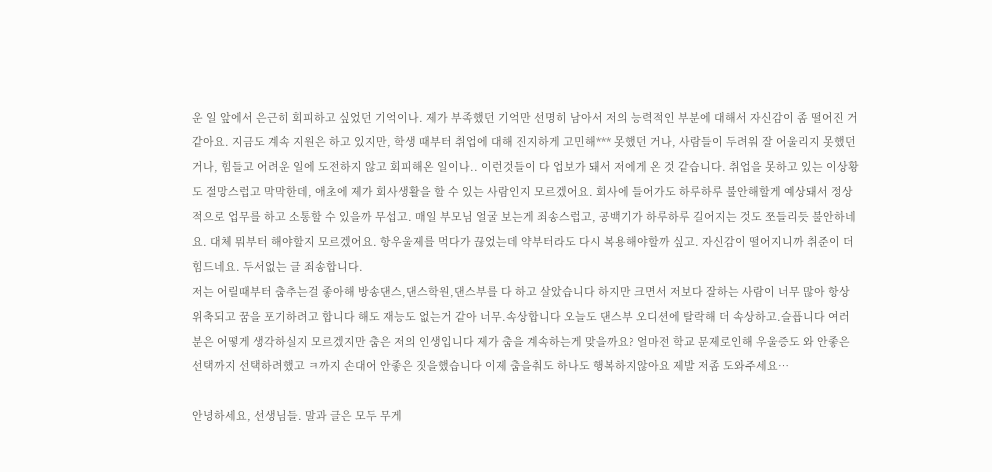운 일 앞에서 은근히 회피하고 싶었던 기억이나. 제가 부족했던 기억만 선명히 남아서 저의 능력적인 부분에 대해서 자신감이 좀 떨어진 거 같아요. 지금도 계속 지원은 하고 있지만, 학생 때부터 취업에 대해 진지하게 고민해*** 못했던 거나, 사람들이 두려워 잘 어울리지 못했던 거나, 힘들고 어려운 일에 도전하지 않고 회피해온 일이나.. 이런것들이 다 업보가 돼서 저에게 온 것 같습니다. 취업을 못하고 있는 이상황도 절망스럽고 막막한데, 애초에 제가 회사생활을 할 수 있는 사람인지 모르겠어요. 회사에 들어가도 하루하루 불안해할게 예상돼서 정상적으로 업무를 하고 소통할 수 있을까 무섭고. 매일 부모님 얼굴 보는게 죄송스럽고, 공백기가 하루하루 길어지는 것도 쪼들리듯 불안하네요. 대체 뭐부터 해야할지 모르겠어요. 항우울제를 먹다가 끊었는데 약부터라도 다시 복용해야할까 싶고. 자신감이 떨어지니까 취준이 더 힘드네요. 두서없는 글 죄송합니다.
저는 어릴때부터 춤추는걸 좋아해 방송댄스,댄스학원,댄스부를 다 하고 살았습니다 하지만 크면서 저보다 잘하는 사람이 너무 많아 항상 위축되고 꿈을 포기하려고 합니다 해도 재능도 없는거 같아 너무.속상합니다 오늘도 댄스부 오디션에 탈락해 더 속상하고.슬픕니다 여러분은 어떻게 생각하실지 모르겠지만 춤은 저의 인생입니다 제가 춤을 계속하는게 맞을까요? 얼마전 학교 문제로인해 우울증도 와 안좋은 선택까지 선택하려했고 ㅋ까지 손대어 안좋은 짓을했습니다 이제 춤을춰도 하나도 행복하지않아요 제발 저좀 도와주세요…

안녕하세요, 선생님들. 말과 글은 모두 무게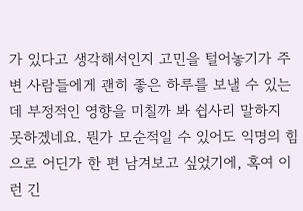가 있다고 생각해서인지 고민을 털어놓기가 주변 사람들에게 괜히 좋은 하루를 보낼 수 있는데 부정적인 영향을 미칠까 봐 쉽사리 말하지 못하겠네요. 뭔가 모순적일 수 있어도 익명의 힘으로 어딘가 한 편 남겨보고 싶었기에, 혹여 이런 긴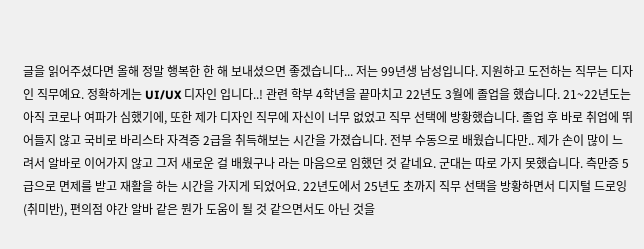글을 읽어주셨다면 올해 정말 행복한 한 해 보내셨으면 좋겠습니다... 저는 99년생 남성입니다. 지원하고 도전하는 직무는 디자인 직무예요. 정확하게는 UI/UX 디자인 입니다..! 관련 학부 4학년을 끝마치고 22년도 3월에 졸업을 했습니다. 21~22년도는 아직 코로나 여파가 심했기에, 또한 제가 디자인 직무에 자신이 너무 없었고 직무 선택에 방황했습니다. 졸업 후 바로 취업에 뛰어들지 않고 국비로 바리스타 자격증 2급을 취득해보는 시간을 가졌습니다. 전부 수동으로 배웠습니다만.. 제가 손이 많이 느려서 알바로 이어가지 않고 그저 새로운 걸 배웠구나 라는 마음으로 임했던 것 같네요. 군대는 따로 가지 못했습니다. 측만증 5급으로 면제를 받고 재활을 하는 시간을 가지게 되었어요. 22년도에서 25년도 초까지 직무 선택을 방황하면서 디지털 드로잉(취미반), 편의점 야간 알바 같은 뭔가 도움이 될 것 같으면서도 아닌 것을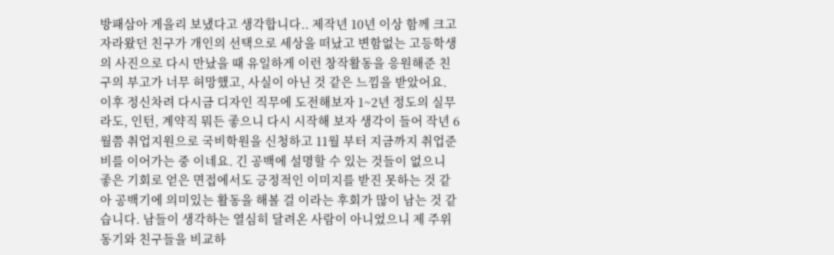방패삼아 게을리 보냈다고 생각합니다.. 제작년 10년 이상 함께 크고 자라왔던 친구가 개인의 선택으로 세상을 떠났고 변함없는 고등학생의 사진으로 다시 만났을 때 유일하게 이런 창작활동을 응원해준 친구의 부고가 너무 허망했고, 사실이 아닌 것 같은 느낌을 받았어요. 이후 정신차려 다시금 디자인 직무에 도전해보자 1~2년 정도의 실무라도, 인턴, 계약직 뭐든 좋으니 다시 시작해 보자 생각이 들어 작년 6월쯤 취업지원으로 국비학원을 신청하고 11월 부터 지금까지 취업준비를 이어가는 중 이네요. 긴 공백에 설명할 수 있는 것들이 없으니 좋은 기회로 얻은 면접에서도 긍정적인 이미지를 받진 못하는 것 같아 공백기에 의미있는 활동을 해볼 걸 이라는 후회가 많이 남는 것 같습니다. 남들이 생각하는 열심히 달려온 사람이 아니었으니 제 주위 동기와 친구들을 비교하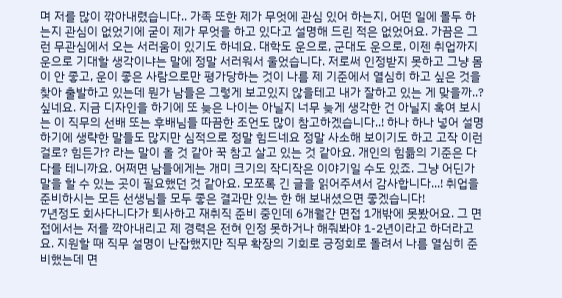며 저를 많이 깎아내렸습니다.. 가족 또한 제가 무엇에 관심 있어 하는지, 어떤 일에 몰두 하는지 관심이 없었기에 굳이 제가 무엇을 하고 있다고 설명해 드린 적은 없었어요. 가끔은 그런 무관심에서 오는 서러움이 있기도 하네요. 대학도 운으로, 군대도 운으로, 이젠 취업까지 운으로 기대할 생각이냐는 말에 정말 서러워서 울었습니다. 저로써 인정받지 못하고 그냥 몸이 안 좋고, 운이 좋은 사람으로만 평가당하는 것이 나름 제 기준에서 열심히 하고 싶은 것을 찾아 출발하고 있는데 뭔가 남들은 그렇게 보고있지 않을테고 내가 잘하고 있는 게 맞을까..? 싶네요. 지금 디자인을 하기에 또 늦은 나이는 아닐지 너무 늦게 생각한 건 아닐지 혹여 보시는 이 직무의 선배 또는 후배님들 따끔한 조언도 많이 참고하겠습니다..! 하나 하나 넣어 설명하기에 생략한 말들도 많지만 심적으로 정말 힘드네요 정말 사소해 보이기도 하고 고작 이런 걸로? 힘든가? 라는 말이 올 것 같아 꾹 참고 살고 있는 것 같아요. 개인의 힘듦의 기준은 다 다를 테니까요. 어쩌면 남들에게는 개미 크기의 작디작은 이야기일 수도 있죠. 그냥 어딘가 말을 할 수 있는 곳이 필요했던 것 같아요. 모쪼록 긴 글을 읽어주셔서 감사합니다...! 취업을 준비하시는 모든 선생님들 모두 좋은 결과만 있는 한 해 보내셨으면 좋겠습니다!
7년정도 회사다니다가 퇴사하고 재취직 준비 중인데 6개월간 면접 1개밖에 못봤어요. 그 면접에서는 저를 깍아내리고 제 경력은 전혀 인정 못하거나 해줘봐야 1-2년이라고 하더라고요. 지원할 때 직무 설명이 난잡했지만 직무 확장의 기회로 긍정회로 돌려서 나름 열심히 준비했는데 면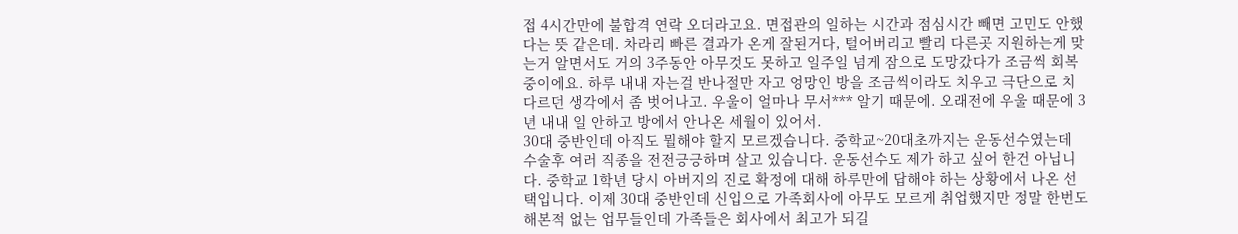접 4시간만에 불합격 연락 오더라고요. 면접관의 일하는 시간과 점심시간 빼면 고민도 안했다는 뜻 같은데. 차라리 빠른 결과가 온게 잘된거다, 털어버리고 빨리 다른곳 지원하는게 맞는거 알면서도 거의 3주동안 아무것도 못하고 일주일 넘게 잠으로 도망갔다가 조금씩 회복 중이에요. 하루 내내 자는걸 반나절만 자고 엉망인 방을 조금씩이라도 치우고 극단으로 치다르던 생각에서 좀 벗어나고. 우울이 얼마나 무서*** 알기 때문에. 오래전에 우울 때문에 3년 내내 일 안하고 방에서 안나온 세월이 있어서.
30대 중반인데 아직도 뭘해야 할지 모르겠습니다. 중학교~20대초까지는 운동선수였는데 수술후 여러 직종을 전전긍긍하며 살고 있습니다. 운동선수도 제가 하고 싶어 한건 아닙니다. 중학교 1학년 당시 아버지의 진로 확정에 대해 하루만에 답해야 하는 상황에서 나온 선택입니다. 이제 30대 중반인데 신입으로 가족회사에 아무도 모르게 취업했지만 정말 한번도 해본적 없는 업무들인데 가족들은 회사에서 최고가 되길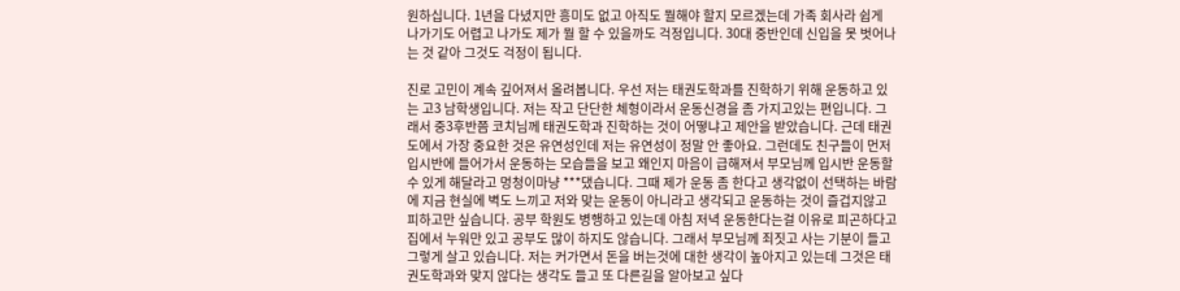원하십니다. 1년을 다녔지만 흥미도 없고 아직도 뭘해야 할지 모르겠는데 가족 회사라 쉽게 나가기도 어렵고 나가도 제가 뭘 할 수 있을까도 걱정입니다. 30대 중반인데 신입을 못 벗어나는 것 같아 그것도 걱정이 됩니다.

진로 고민이 계속 깊어져서 올려봅니다. 우선 저는 태권도학과를 진학하기 위해 운동하고 있는 고3 남학생입니다. 저는 작고 단단한 체형이라서 운동신경을 좀 가지고있는 편입니다. 그래서 중3후반쯤 코치님께 태권도학과 진학하는 것이 어떻냐고 제안을 받았습니다. 근데 태권도에서 가장 중요한 것은 유연성인데 저는 유연성이 정말 안 좋아요. 그런데도 친구들이 먼저 입시반에 들어가서 운동하는 모습들을 보고 왜인지 마음이 급해져서 부모님께 입시반 운동할수 있게 해달라고 멍청이마냥 ***댔습니다. 그때 제가 운동 좀 한다고 생각없이 선택하는 바람에 지금 현실에 벽도 느끼고 저와 맞는 운동이 아니라고 생각되고 운동하는 것이 즐겁지않고 피하고만 싶습니다. 공부 학원도 병행하고 있는데 아침 저녁 운동한다는걸 이유로 피곤하다고 집에서 누워만 있고 공부도 많이 하지도 않습니다. 그래서 부모님께 죄짓고 사는 기분이 들고 그렇게 살고 있습니다. 저는 커가면서 돈을 버는것에 대한 생각이 높아지고 있는데 그것은 태권도학과와 맞지 않다는 생각도 들고 또 다른길을 알아보고 싶다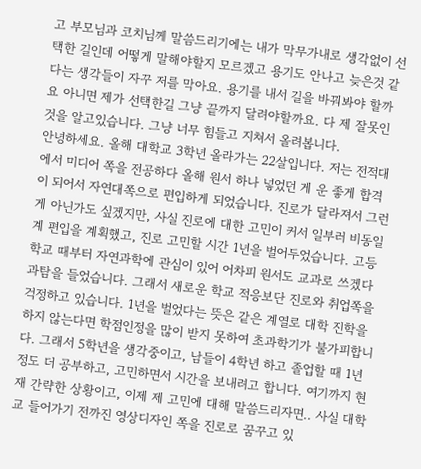고 부모님과 코치님께 말씀드리기에는 내가 막무가내로 생각없이 선택한 길인데 어떻게 말해야할지 모르겠고 용기도 안나고 늦은것 같다는 생각들이 자꾸 저를 막아요. 용기를 내서 길을 바꿔봐야 할까요 아니면 제가 선택한길 그냥 끝까지 달려야할까요. 다 제 잘못인것을 알고있습니다. 그냥 너무 힘들고 지쳐서 올려봅니다.
안녕하세요. 올해 대학교 3학년 올라가는 22살입니다. 저는 전적대에서 미디어 쪽을 전공하다 올해 원서 하나 넣었던 게 운 좋게 합격이 되어서 자연대쪽으로 편입하게 되었습니다. 진로가 달라져서 그런게 아닌가도 싶겠지만, 사실 진로에 대한 고민이 커서 일부러 비동일계 편입을 계획했고, 진로 고민할 시간 1년을 벌어두었습니다. 고등학교 때부터 자연과학에 관심이 있어 어차피 원서도 교과로 쓰겠다 과탐을 들었습니다. 그래서 새로운 학교 적응보단 진로와 취업쪽을 걱정하고 있습니다. 1년을 벌었다는 뜻은 같은 계열로 대학 진학을 하지 않는다면 학점인정을 많이 받지 못하여 초과학기가 불가피합니다. 그래서 5학년을 생각중이고, 남들이 4학년 하고 졸업할 때 1년정도 더 공부하고, 고민하면서 시간을 보내려고 합니다. 여기까지 현재 간략한 상황이고, 이제 제 고민에 대해 말씀드리자면.. 사실 대학교 들어가기 전까진 영상디자인 쪽을 진로로 꿈꾸고 있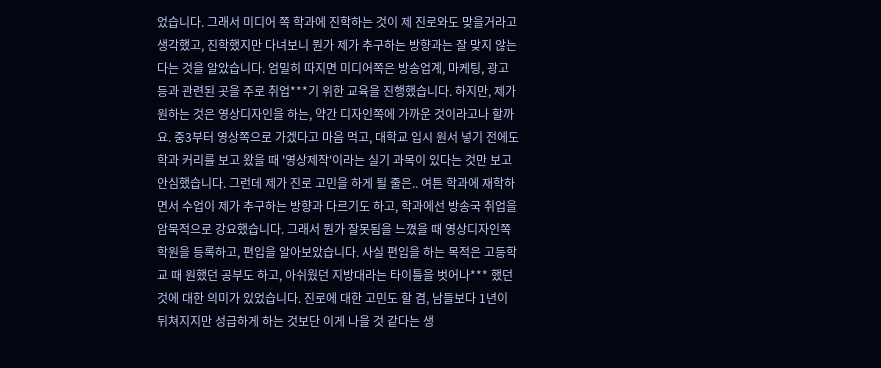었습니다. 그래서 미디어 쪽 학과에 진학하는 것이 제 진로와도 맞을거라고 생각했고, 진학했지만 다녀보니 뭔가 제가 추구하는 방향과는 잘 맞지 않는다는 것을 알았습니다. 엄밀히 따지면 미디어쪽은 방송업계, 마케팅, 광고 등과 관련된 곳을 주로 취업***기 위한 교육을 진행했습니다. 하지만, 제가 원하는 것은 영상디자인을 하는, 약간 디자인쪽에 가까운 것이라고나 할까요. 중3부터 영상쪽으로 가겠다고 마음 먹고, 대학교 입시 원서 넣기 전에도 학과 커리를 보고 왔을 때 '영상제작'이라는 실기 과목이 있다는 것만 보고 안심했습니다. 그런데 제가 진로 고민을 하게 될 줄은.. 여튼 학과에 재학하면서 수업이 제가 추구하는 방향과 다르기도 하고, 학과에선 방송국 취업을 암묵적으로 강요했습니다. 그래서 뭔가 잘못됨을 느꼈을 때 영상디자인쪽 학원을 등록하고, 편입을 알아보았습니다. 사실 편입을 하는 목적은 고등학교 때 원했던 공부도 하고, 아쉬웠던 지방대라는 타이틀을 벗어나*** 했던 것에 대한 의미가 있었습니다. 진로에 대한 고민도 할 겸, 남들보다 1년이 뒤쳐지지만 성급하게 하는 것보단 이게 나을 것 같다는 생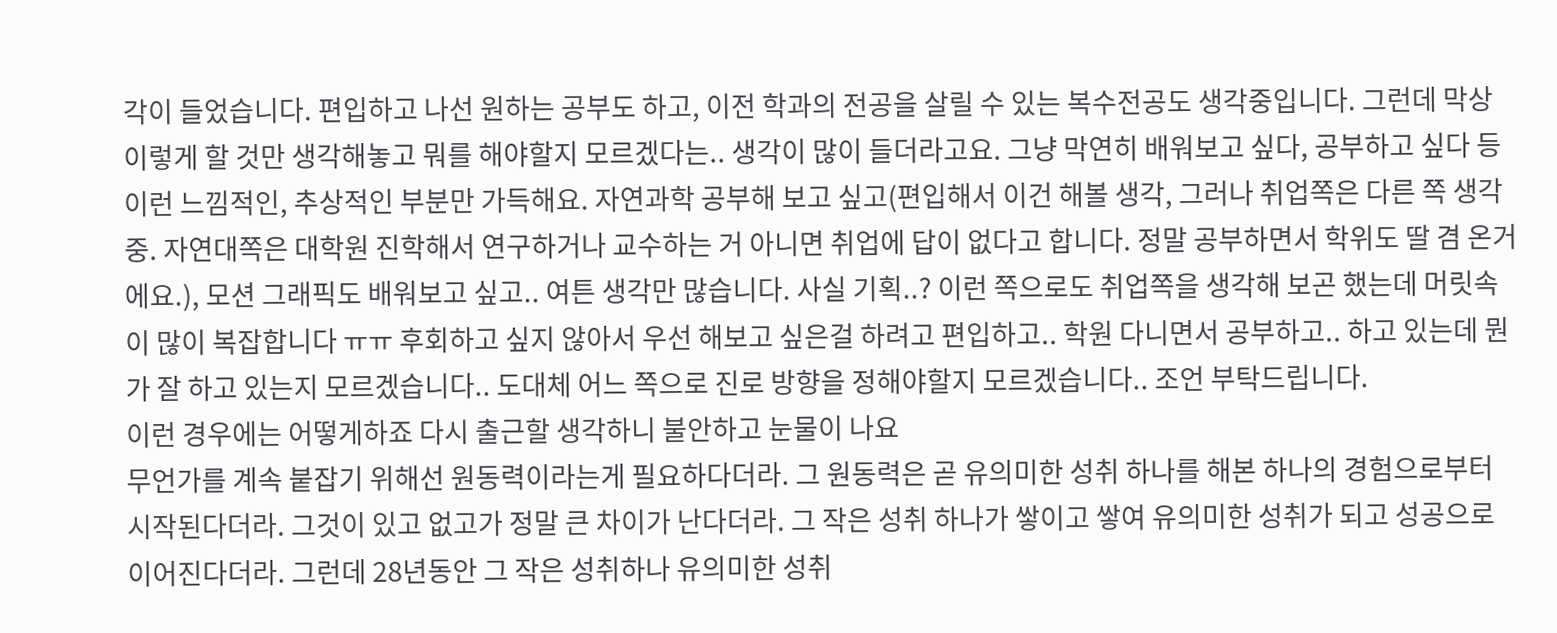각이 들었습니다. 편입하고 나선 원하는 공부도 하고, 이전 학과의 전공을 살릴 수 있는 복수전공도 생각중입니다. 그런데 막상 이렇게 할 것만 생각해놓고 뭐를 해야할지 모르겠다는.. 생각이 많이 들더라고요. 그냥 막연히 배워보고 싶다, 공부하고 싶다 등 이런 느낌적인, 추상적인 부분만 가득해요. 자연과학 공부해 보고 싶고(편입해서 이건 해볼 생각, 그러나 취업쪽은 다른 쪽 생각중. 자연대쪽은 대학원 진학해서 연구하거나 교수하는 거 아니면 취업에 답이 없다고 합니다. 정말 공부하면서 학위도 딸 겸 온거에요.), 모션 그래픽도 배워보고 싶고.. 여튼 생각만 많습니다. 사실 기획..? 이런 쪽으로도 취업쪽을 생각해 보곤 했는데 머릿속이 많이 복잡합니다 ㅠㅠ 후회하고 싶지 않아서 우선 해보고 싶은걸 하려고 편입하고.. 학원 다니면서 공부하고.. 하고 있는데 뭔가 잘 하고 있는지 모르겠습니다.. 도대체 어느 쪽으로 진로 방향을 정해야할지 모르겠습니다.. 조언 부탁드립니다.
이런 경우에는 어떻게하죠 다시 출근할 생각하니 불안하고 눈물이 나요
무언가를 계속 붙잡기 위해선 원동력이라는게 필요하다더라. 그 원동력은 곧 유의미한 성취 하나를 해본 하나의 경험으로부터 시작된다더라. 그것이 있고 없고가 정말 큰 차이가 난다더라. 그 작은 성취 하나가 쌓이고 쌓여 유의미한 성취가 되고 성공으로 이어진다더라. 그런데 28년동안 그 작은 성취하나 유의미한 성취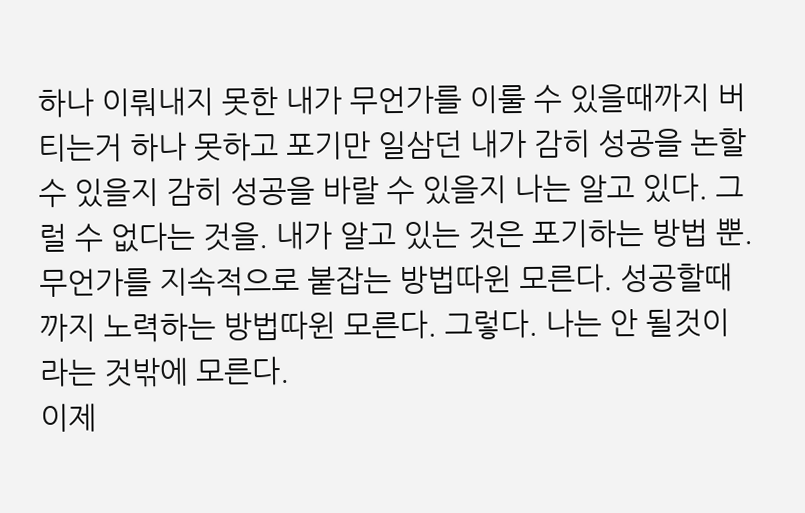하나 이뤄내지 못한 내가 무언가를 이룰 수 있을때까지 버티는거 하나 못하고 포기만 일삼던 내가 감히 성공을 논할 수 있을지 감히 성공을 바랄 수 있을지 나는 알고 있다. 그럴 수 없다는 것을. 내가 알고 있는 것은 포기하는 방법 뿐. 무언가를 지속적으로 붙잡는 방법따윈 모른다. 성공할때까지 노력하는 방법따윈 모른다. 그렇다. 나는 안 될것이라는 것밖에 모른다.
이제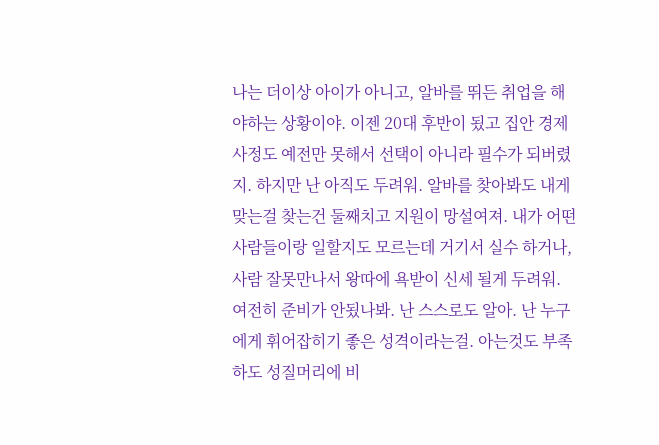나는 더이상 아이가 아니고, 알바를 뛰든 취업을 해야하는 상황이야. 이젠 20대 후반이 됬고 집안 경제 사정도 예전만 못해서 선택이 아니라 필수가 되버렸지. 하지만 난 아직도 두려워. 알바를 찾아봐도 내게 맞는걸 찾는건 둘째치고 지원이 망설여져. 내가 어떤 사람들이랑 일할지도 모르는데 거기서 실수 하거나, 사람 잘못만나서 왕따에 욕받이 신세 될게 두려워. 여전히 준비가 안됬나봐. 난 스스로도 알아. 난 누구에게 휘어잡히기 좋은 성격이라는걸. 아는것도 부족하도 성질머리에 비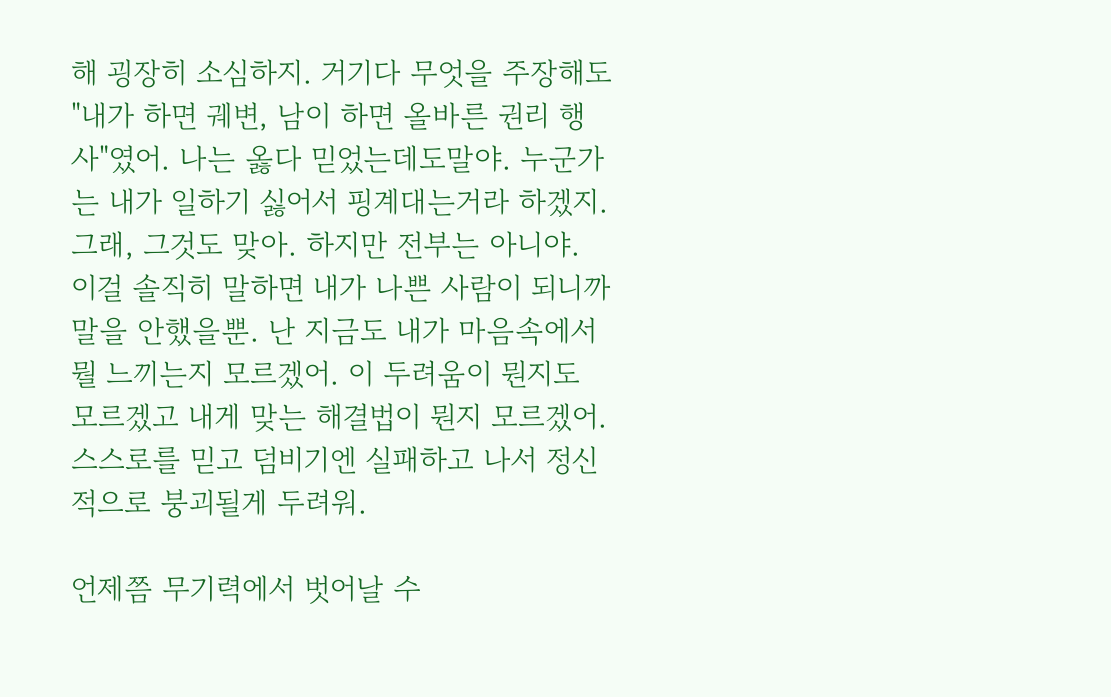해 굉장히 소심하지. 거기다 무엇을 주장해도 "내가 하면 궤변, 남이 하면 올바른 권리 행사"였어. 나는 옳다 믿었는데도말야. 누군가는 내가 일하기 싫어서 핑계대는거라 하겠지. 그래, 그것도 맞아. 하지만 전부는 아니야. 이걸 솔직히 말하면 내가 나쁜 사람이 되니까 말을 안했을뿐. 난 지금도 내가 마음속에서 뭘 느끼는지 모르겠어. 이 두려움이 뭔지도 모르겠고 내게 맞는 해결법이 뭔지 모르겠어. 스스로를 믿고 덤비기엔 실패하고 나서 정신적으로 붕괴될게 두려워.

언제쯤 무기력에서 벗어날 수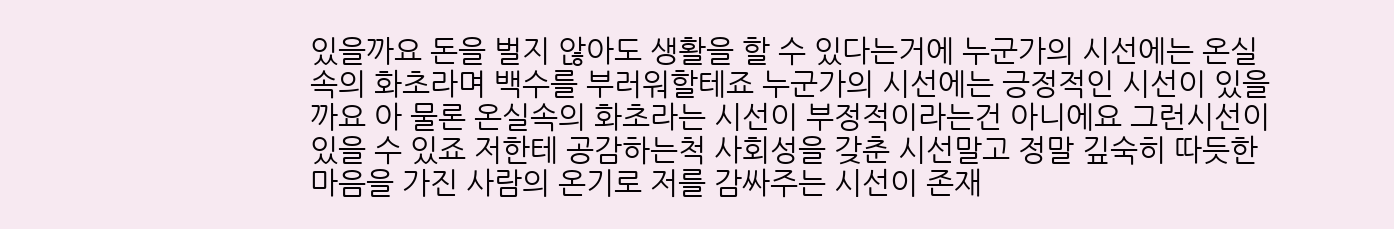있을까요 돈을 벌지 않아도 생활을 할 수 있다는거에 누군가의 시선에는 온실속의 화초라며 백수를 부러워할테죠 누군가의 시선에는 긍정적인 시선이 있을까요 아 물론 온실속의 화초라는 시선이 부정적이라는건 아니에요 그런시선이 있을 수 있죠 저한테 공감하는척 사회성을 갖춘 시선말고 정말 깊숙히 따듯한 마음을 가진 사람의 온기로 저를 감싸주는 시선이 존재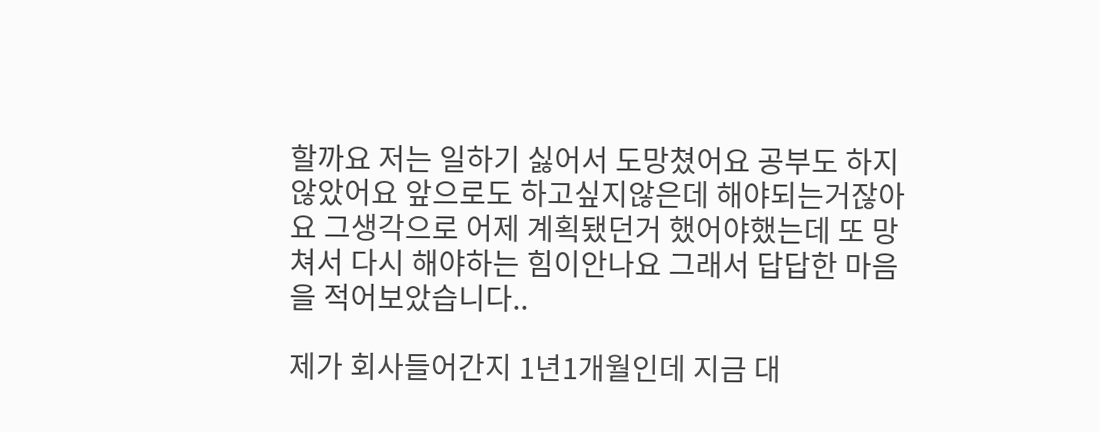할까요 저는 일하기 싫어서 도망쳤어요 공부도 하지않았어요 앞으로도 하고싶지않은데 해야되는거잖아요 그생각으로 어제 계획됐던거 했어야했는데 또 망쳐서 다시 해야하는 힘이안나요 그래서 답답한 마음을 적어보았습니다..

제가 회사들어간지 1년1개월인데 지금 대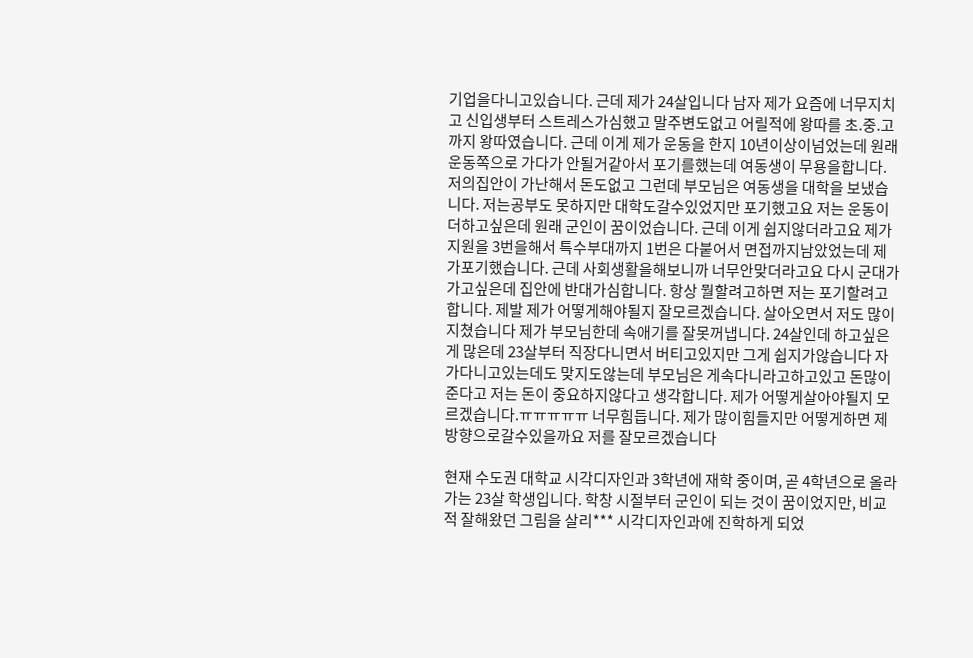기업을다니고있습니다. 근데 제가 24살입니다 남자 제가 요즘에 너무지치고 신입생부터 스트레스가심했고 말주변도없고 어릴적에 왕따를 초.중.고까지 왕따였습니다. 근데 이게 제가 운동을 한지 10년이상이넘었는데 원래운동쪽으로 가다가 안될거같아서 포기를했는데 여동생이 무용을합니다. 저의집안이 가난해서 돈도없고 그런데 부모님은 여동생을 대학을 보냈습니다. 저는공부도 못하지만 대학도갈수있었지만 포기했고요 저는 운동이 더하고싶은데 원래 군인이 꿈이었습니다. 근데 이게 쉽지않더라고요 제가 지원을 3번을해서 특수부대까지 1번은 다붙어서 면접까지남았었는데 제가포기했습니다. 근데 사회생활을해보니까 너무안맞더라고요 다시 군대가 가고싶은데 집안에 반대가심합니다. 항상 뭘할려고하면 저는 포기할려고합니다. 제발 제가 어떻게해야될지 잘모르겠습니다. 살아오면서 저도 많이지쳤습니다 제가 부모님한데 속애기를 잘못꺼냅니다. 24살인데 하고싶은게 많은데 23살부터 직장다니면서 버티고있지만 그게 쉽지가않습니다 자가다니고있는데도 맞지도않는데 부모님은 게속다니라고하고있고 돈많이준다고 저는 돈이 중요하지않다고 생각합니다. 제가 어떻게살아야될지 모르겠습니다.ㅠㅠㅠㅠㅠ 너무힘듭니다. 제가 많이힘들지만 어떻게하면 제방향으로갈수있을까요 저를 잘모르겠습니다

현재 수도권 대학교 시각디자인과 3학년에 재학 중이며, 곧 4학년으로 올라가는 23살 학생입니다. 학창 시절부터 군인이 되는 것이 꿈이었지만, 비교적 잘해왔던 그림을 살리*** 시각디자인과에 진학하게 되었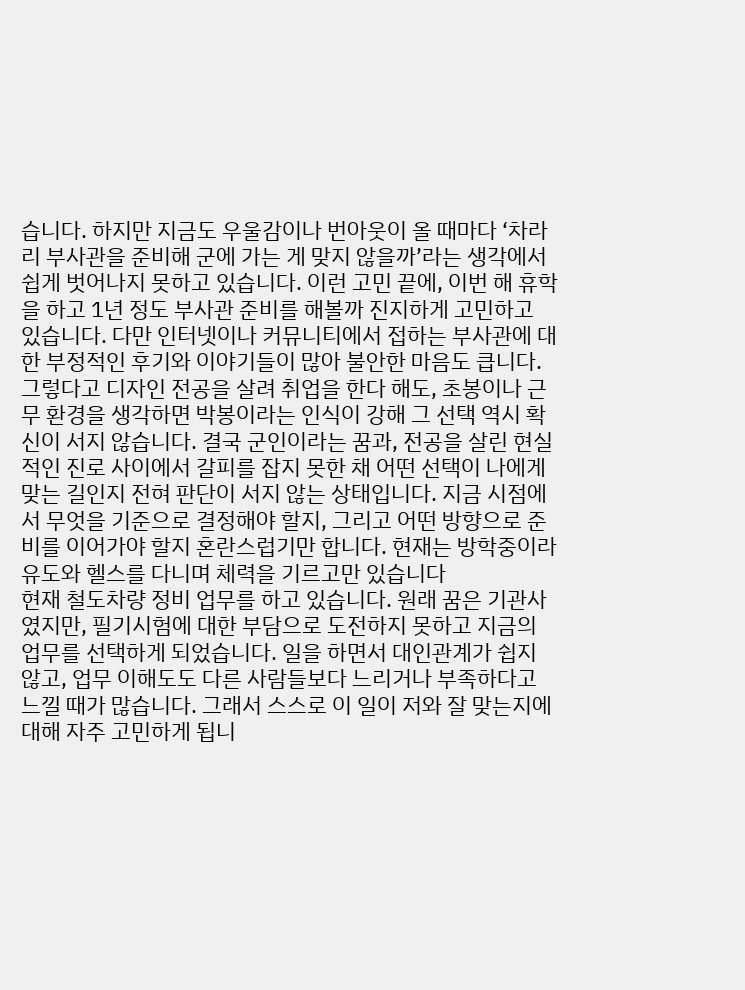습니다. 하지만 지금도 우울감이나 번아웃이 올 때마다 ‘차라리 부사관을 준비해 군에 가는 게 맞지 않을까’라는 생각에서 쉽게 벗어나지 못하고 있습니다. 이런 고민 끝에, 이번 해 휴학을 하고 1년 정도 부사관 준비를 해볼까 진지하게 고민하고 있습니다. 다만 인터넷이나 커뮤니티에서 접하는 부사관에 대한 부정적인 후기와 이야기들이 많아 불안한 마음도 큽니다. 그렇다고 디자인 전공을 살려 취업을 한다 해도, 초봉이나 근무 환경을 생각하면 박봉이라는 인식이 강해 그 선택 역시 확신이 서지 않습니다. 결국 군인이라는 꿈과, 전공을 살린 현실적인 진로 사이에서 갈피를 잡지 못한 채 어떤 선택이 나에게 맞는 길인지 전혀 판단이 서지 않는 상태입니다. 지금 시점에서 무엇을 기준으로 결정해야 할지, 그리고 어떤 방향으로 준비를 이어가야 할지 혼란스럽기만 합니다. 현재는 방학중이라 유도와 헬스를 다니며 체력을 기르고만 있습니다
현재 철도차량 정비 업무를 하고 있습니다. 원래 꿈은 기관사였지만, 필기시험에 대한 부담으로 도전하지 못하고 지금의 업무를 선택하게 되었습니다. 일을 하면서 대인관계가 쉽지 않고, 업무 이해도도 다른 사람들보다 느리거나 부족하다고 느낄 때가 많습니다. 그래서 스스로 이 일이 저와 잘 맞는지에 대해 자주 고민하게 됩니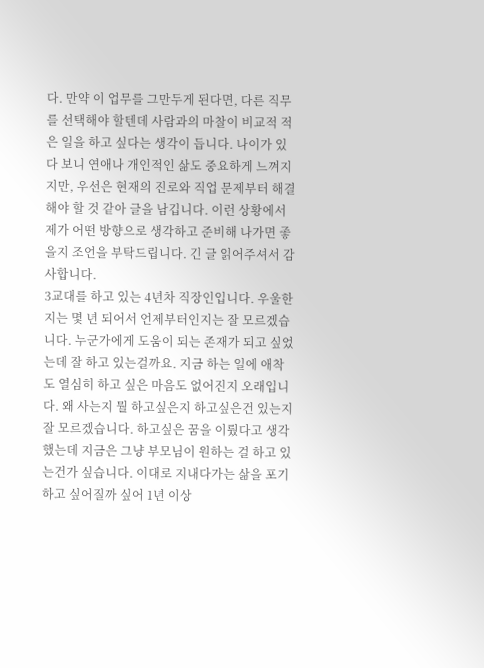다. 만약 이 업무를 그만두게 된다면, 다른 직무를 선택해야 할텐데 사람과의 마찰이 비교적 적은 일을 하고 싶다는 생각이 듭니다. 나이가 있다 보니 연애나 개인적인 삶도 중요하게 느껴지지만, 우선은 현재의 진로와 직업 문제부터 해결해야 할 것 같아 글을 남깁니다. 이런 상황에서 제가 어떤 방향으로 생각하고 준비해 나가면 좋을지 조언을 부탁드립니다. 긴 글 읽어주셔서 감사합니다.
3교대를 하고 있는 4년차 직장인입니다. 우울한지는 몇 년 되어서 언제부터인지는 잘 모르겠습니다. 누군가에게 도움이 되는 존재가 되고 싶었는데 잘 하고 있는걸까요. 지금 하는 일에 애착도 열심히 하고 싶은 마음도 없어진지 오래입니다. 왜 사는지 뭘 하고싶은지 하고싶은건 있는지 잘 모르겠습니다. 하고싶은 꿈을 이뤘다고 생각했는데 지금은 그냥 부모님이 원하는 걸 하고 있는건가 싶습니다. 이대로 지내다가는 삶을 포기하고 싶어질까 싶어 1년 이상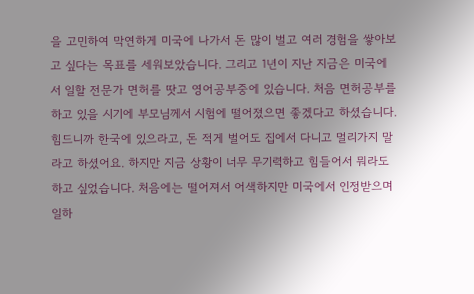을 고민하여 막연하게 미국에 나가서 돈 많이 벌고 여러 경험을 쌓아보고 싶다는 목표를 세워보았습니다. 그리고 1년이 지난 지금은 미국에서 일할 전문가 면허를 땃고 영어공부중에 있습니다. 처음 면허공부를 하고 있을 시기에 부모님께서 시험에 떨어졌으면 좋겠다고 하셨습니다. 힘드니까 한국에 있으라고, 돈 적게 벌어도 집에서 다니고 멀리가지 말라고 하셨어요. 하지만 지금 상황이 너무 무기력하고 힘들어서 뭐라도 하고 싶었습니다. 처음에는 떨어져서 어색하지만 미국에서 인정받으며 일하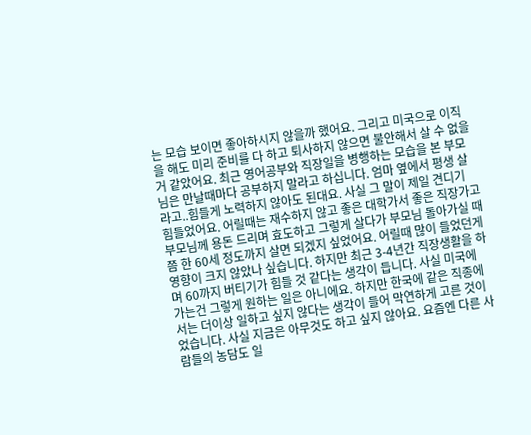는 모습 보이면 좋아하시지 않을까 했어요. 그리고 미국으로 이직을 해도 미리 준비를 다 하고 퇴사하지 않으면 불안해서 살 수 없을거 같았어요. 최근 영어공부와 직장일을 병행하는 모습을 본 부모님은 만날때마다 공부하지 말라고 하십니다. 엄마 옆에서 평생 살라고..힘들게 노력하지 않아도 된대요. 사실 그 말이 제일 견디기 힘들었어요. 어릴때는 재수하지 않고 좋은 대학가서 좋은 직장가고 부모님께 용돈 드리며 효도하고 그렇게 살다가 부모님 돌아가실 때 쯤 한 60세 정도까지 살면 되겠지 싶었어요. 어릴때 많이 들었던게 영향이 크지 않았나 싶습니다. 하지만 최근 3-4년간 직장생활을 하며 60까지 버티기가 힘들 것 같다는 생각이 듭니다. 사실 미국에 가는건 그렇게 원하는 일은 아니에요. 하지만 한국에 같은 직종에서는 더이상 일하고 싶지 않다는 생각이 들어 막연하게 고른 것이었습니다. 사실 지금은 아무것도 하고 싶지 않아요. 요즘엔 다른 사람들의 농담도 일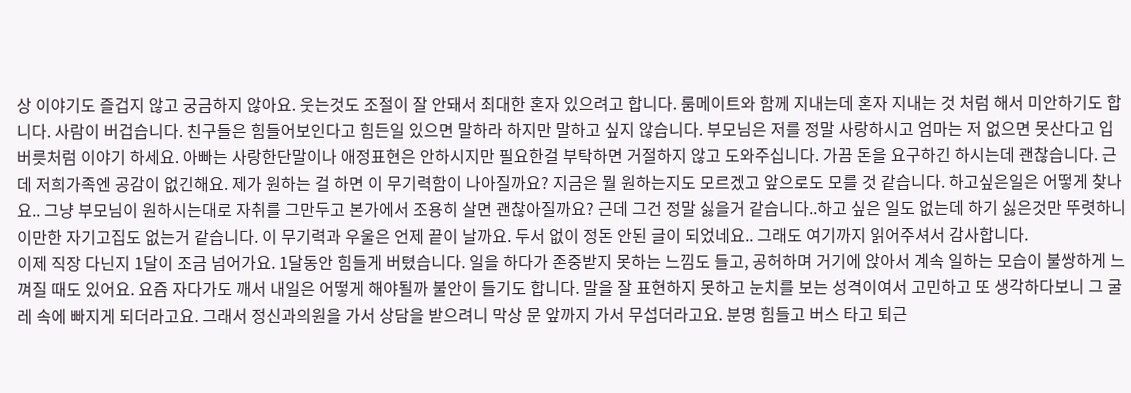상 이야기도 즐겁지 않고 궁금하지 않아요. 웃는것도 조절이 잘 안돼서 최대한 혼자 있으려고 합니다. 룸메이트와 함께 지내는데 혼자 지내는 것 처럼 해서 미안하기도 합니다. 사람이 버겁습니다. 친구들은 힘들어보인다고 힘든일 있으면 말하라 하지만 말하고 싶지 않습니다. 부모님은 저를 정말 사랑하시고 엄마는 저 없으면 못산다고 입버릇처럼 이야기 하세요. 아빠는 사랑한단말이나 애정표현은 안하시지만 필요한걸 부탁하면 거절하지 않고 도와주십니다. 가끔 돈을 요구하긴 하시는데 괜찮습니다. 근데 저희가족엔 공감이 없긴해요. 제가 원하는 걸 하면 이 무기력함이 나아질까요? 지금은 뭘 원하는지도 모르겠고 앞으로도 모를 것 같습니다. 하고싶은일은 어떻게 찾나요.. 그냥 부모님이 원하시는대로 자취를 그만두고 본가에서 조용히 살면 괜찮아질까요? 근데 그건 정말 싫을거 같습니다..하고 싶은 일도 없는데 하기 싫은것만 뚜렷하니 이만한 자기고집도 없는거 같습니다. 이 무기력과 우울은 언제 끝이 날까요. 두서 없이 정돈 안된 글이 되었네요.. 그래도 여기까지 읽어주셔서 감사합니다.
이제 직장 다닌지 1달이 조금 넘어가요. 1달동안 힘들게 버텼습니다. 일을 하다가 존중받지 못하는 느낌도 들고, 공허하며 거기에 앉아서 계속 일하는 모습이 불쌍하게 느껴질 때도 있어요. 요즘 자다가도 깨서 내일은 어떻게 해야될까 불안이 들기도 합니다. 말을 잘 표현하지 못하고 눈치를 보는 성격이여서 고민하고 또 생각하다보니 그 굴레 속에 빠지게 되더라고요. 그래서 정신과의원을 가서 상담을 받으려니 막상 문 앞까지 가서 무섭더라고요. 분명 힘들고 버스 타고 퇴근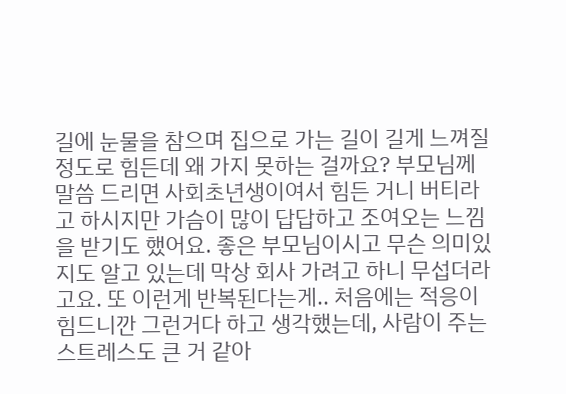길에 눈물을 참으며 집으로 가는 길이 길게 느껴질 정도로 힘든데 왜 가지 못하는 걸까요? 부모님께 말씀 드리면 사회초년생이여서 힘든 거니 버티라고 하시지만 가슴이 많이 답답하고 조여오는 느낌을 받기도 했어요. 좋은 부모님이시고 무슨 의미있지도 알고 있는데 막상 회사 가려고 하니 무섭더라고요. 또 이런게 반복된다는게.. 처음에는 적응이 힘드니깐 그런거다 하고 생각했는데, 사람이 주는 스트레스도 큰 거 같아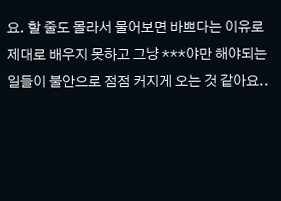요. 할 줄도 몰라서 물어보면 바쁘다는 이유로 제대로 배우지 못하고 그냥 ***야만 해야되는 일들이 불안으로 점점 커지게 오는 것 같아요..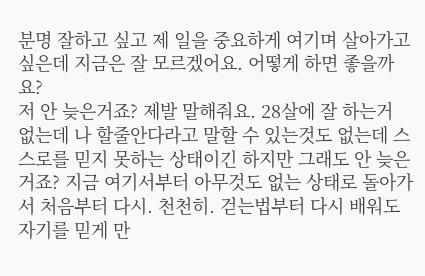분명 잘하고 싶고 제 일을 중요하게 여기며 살아가고 싶은데 지금은 잘 모르겠어요. 어떻게 하면 좋을까요?
저 안 늦은거죠? 제발 말해줘요. 28살에 잘 하는거 없는데 나 할줄안다라고 말할 수 있는것도 없는데 스스로를 믿지 못하는 상태이긴 하지만 그래도 안 늦은거죠? 지금 여기서부터 아무것도 없는 상태로 돌아가서 처음부터 다시. 천천히. 걷는법부터 다시 배워도 자기를 믿게 만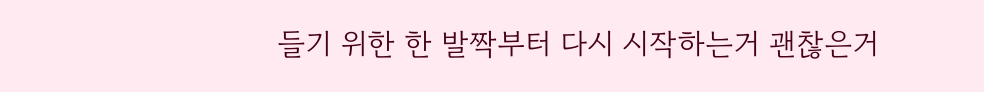들기 위한 한 발짝부터 다시 시작하는거 괜찮은거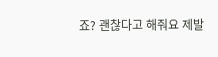죠? 괜찮다고 해줘요 제발